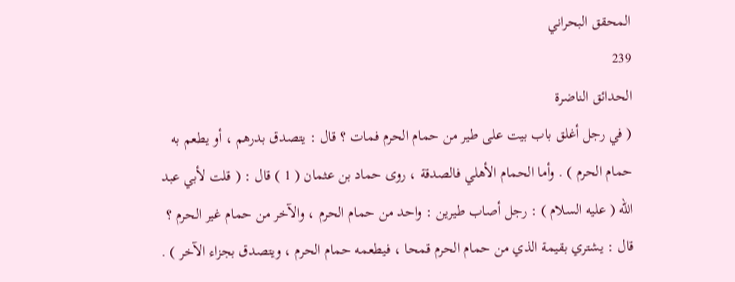المحقق البحراني
239
الحدائق الناضرة
( في رجل أغلق باب بيت على طير من حمام الحرم فمات ؟ قال : يتصدق بدرهم ، أو يطعم به حمام الحرم ) . وأما الحمام الأهلي فالصدقة ، روى حماد بن عثمان ( 1 ) قال : ( قلت لأبي عبد الله ( عليه السلام ) : رجل أصاب طيرين : واحد من حمام الحرم ، والآخر من حمام غير الحرم ؟ قال : يشتري بقيمة الذي من حمام الحرم قمحا ، فيطعمه حمام الحرم ، ويتصدق بجزاء الآخر ) .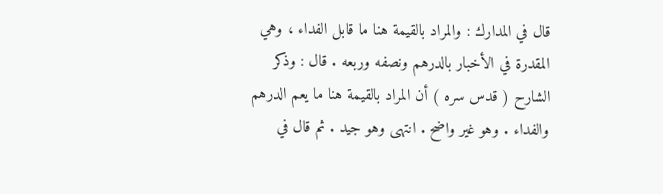قال في المدارك : والمراد بالقيمة هنا ما قابل الفداء ، وهي المقدرة في الأخبار بالدرهم ونصفه وربعه . قال : وذكر الشارح ( قدس سره ) أن المراد بالقيمة هنا ما يعم الدرهم والفداء . وهو غير واضح . انتهى وهو جيد . ثم قال في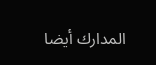المدارك أيضا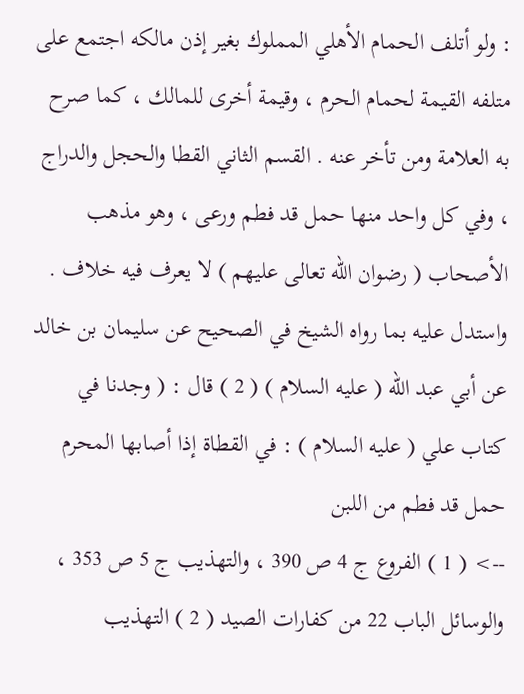: ولو أتلف الحمام الأهلي المملوك بغير إذن مالكه اجتمع على متلفه القيمة لحمام الحرم ، وقيمة أخرى للمالك ، كما صرح به العلامة ومن تأخر عنه . القسم الثاني القطا والحجل والدراج ، وفي كل واحد منها حمل قد فطم ورعى ، وهو مذهب الأصحاب ( رضوان الله تعالى عليهم ) لا يعرف فيه خلاف . واستدل عليه بما رواه الشيخ في الصحيح عن سليمان بن خالد عن أبي عبد الله ( عليه السلام ) ( 2 ) قال : ( وجدنا في كتاب علي ( عليه السلام ) : في القطاة إذا أصابها المحرم حمل قد فطم من اللبن
--> ( 1 ) الفروع ج 4 ص 390 ، والتهذيب ج 5 ص 353 ، والوسائل الباب 22 من كفارات الصيد ( 2 ) التهذيب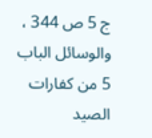ج 5 ص 344 ، والوسائل الباب 5 من كفارات الصيد